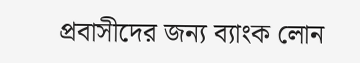প্রবাসীদের জন্য ব্যাংক লোন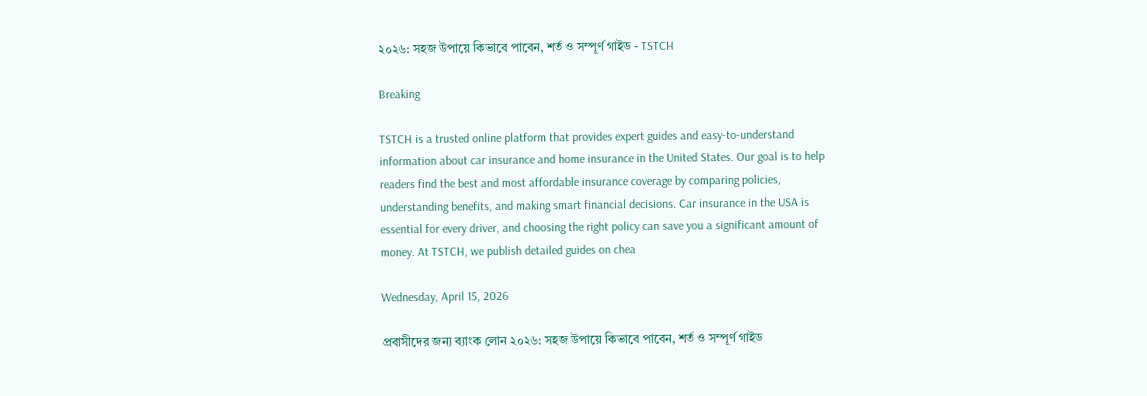২০২৬: সহজ উপায়ে কিভাবে পাবেন, শর্ত ও সম্পূর্ণ গাইড - TSTCH

Breaking

TSTCH is a trusted online platform that provides expert guides and easy-to-understand information about car insurance and home insurance in the United States. Our goal is to help readers find the best and most affordable insurance coverage by comparing policies, understanding benefits, and making smart financial decisions. Car insurance in the USA is essential for every driver, and choosing the right policy can save you a significant amount of money. At TSTCH, we publish detailed guides on chea

Wednesday, April 15, 2026

প্রবাসীদের জন্য ব্যাংক লোন ২০২৬: সহজ উপায়ে কিভাবে পাবেন, শর্ত ও সম্পূর্ণ গাইড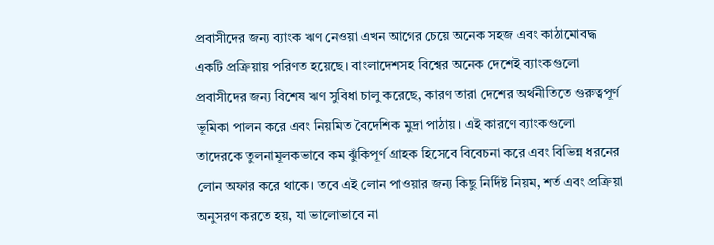প্রবাসীদের জন্য ব্যাংক ঋণ নেওয়া এখন আগের চেয়ে অনেক সহজ এবং কাঠামোবদ্ধ একটি প্রক্রিয়ায় পরিণত হয়েছে। বাংলাদেশসহ বিশ্বের অনেক দেশেই ব্যাংকগুলো প্রবাসীদের জন্য বিশেষ ঋণ সুবিধা চালু করেছে, কারণ তারা দেশের অর্থনীতিতে গুরুত্বপূর্ণ ভূমিকা পালন করে এবং নিয়মিত বৈদেশিক মুদ্রা পাঠায়। এই কারণে ব্যাংকগুলো তাদেরকে তুলনামূলকভাবে কম ঝুঁকিপূর্ণ গ্রাহক হিসেবে বিবেচনা করে এবং বিভিন্ন ধরনের লোন অফার করে থাকে। তবে এই লোন পাওয়ার জন্য কিছু নির্দিষ্ট নিয়ম, শর্ত এবং প্রক্রিয়া অনুসরণ করতে হয়, যা ভালোভাবে না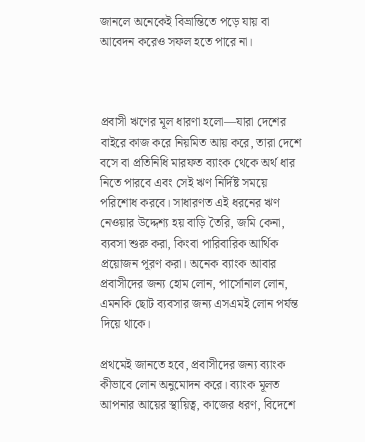জানলে অনেকেই বিভ্রান্তিতে পড়ে যায় বা আবেদন করেও সফল হতে পারে না।



প্রবাসী ঋণের মূল ধারণা হলো—যারা দেশের বাইরে কাজ করে নিয়মিত আয় করে, তারা দেশে বসে বা প্রতিনিধি মারফত ব্যাংক থেকে অর্থ ধার নিতে পারবে এবং সেই ঋণ নির্দিষ্ট সময়ে পরিশোধ করবে। সাধারণত এই ধরনের ঋণ নেওয়ার উদ্দেশ্য হয় বাড়ি তৈরি, জমি কেনা, ব্যবসা শুরু করা, কিংবা পারিবারিক আর্থিক প্রয়োজন পূরণ করা। অনেক ব্যাংক আবার প্রবাসীদের জন্য হোম লোন, পার্সোনাল লোন, এমনকি ছোট ব্যবসার জন্য এসএমই লোন পর্যন্ত দিয়ে থাকে।

প্রথমেই জানতে হবে, প্রবাসীদের জন্য ব্যাংক কীভাবে লোন অনুমোদন করে। ব্যাংক মূলত আপনার আয়ের স্থায়িত্ব, কাজের ধরণ, বিদেশে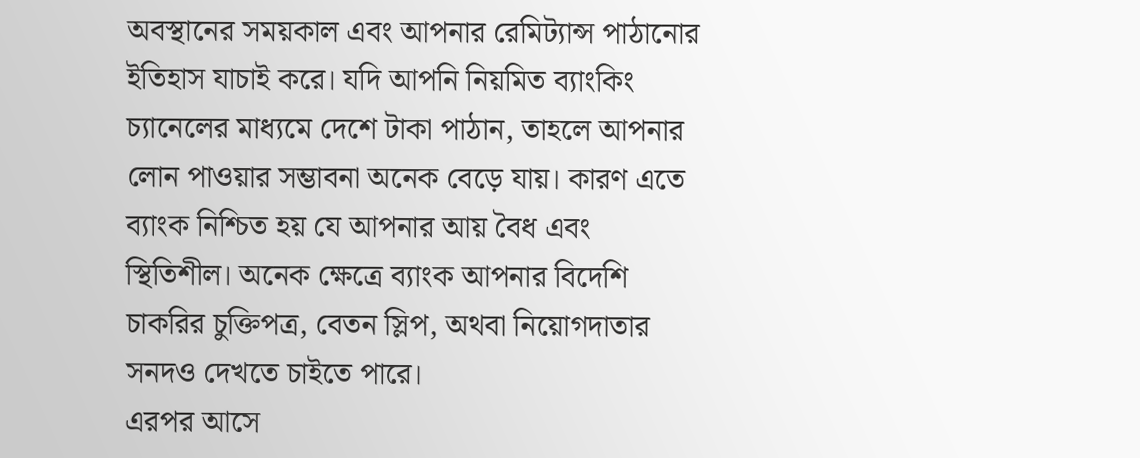অবস্থানের সময়কাল এবং আপনার রেমিট্যান্স পাঠানোর ইতিহাস যাচাই করে। যদি আপনি নিয়মিত ব্যাংকিং চ্যানেলের মাধ্যমে দেশে টাকা পাঠান, তাহলে আপনার লোন পাওয়ার সম্ভাবনা অনেক বেড়ে যায়। কারণ এতে ব্যাংক নিশ্চিত হয় যে আপনার আয় বৈধ এবং স্থিতিশীল। অনেক ক্ষেত্রে ব্যাংক আপনার বিদেশি চাকরির চুক্তিপত্র, বেতন স্লিপ, অথবা নিয়োগদাতার সনদও দেখতে চাইতে পারে।
এরপর আসে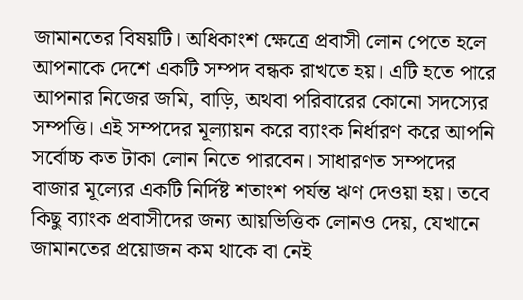জামানতের বিষয়টি। অধিকাংশ ক্ষেত্রে প্রবাসী লোন পেতে হলে আপনাকে দেশে একটি সম্পদ বন্ধক রাখতে হয়। এটি হতে পারে আপনার নিজের জমি, বাড়ি, অথবা পরিবারের কোনো সদস্যের সম্পত্তি। এই সম্পদের মূল্যায়ন করে ব্যাংক নির্ধারণ করে আপনি সর্বোচ্চ কত টাকা লোন নিতে পারবেন। সাধারণত সম্পদের বাজার মূল্যের একটি নির্দিষ্ট শতাংশ পর্যন্ত ঋণ দেওয়া হয়। তবে কিছু ব্যাংক প্রবাসীদের জন্য আয়ভিত্তিক লোনও দেয়, যেখানে জামানতের প্রয়োজন কম থাকে বা নেই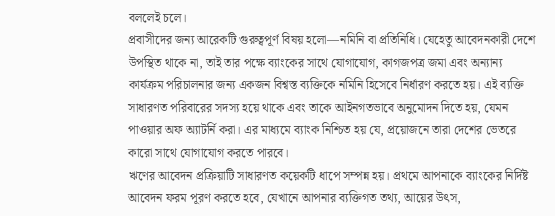বললেই চলে।
প্রবাসীদের জন্য আরেকটি গুরুত্বপূর্ণ বিষয় হলো—নমিনি বা প্রতিনিধি। যেহেতু আবেদনকারী দেশে উপস্থিত থাকে না, তাই তার পক্ষে ব্যাংকের সাথে যোগাযোগ, কাগজপত্র জমা এবং অন্যান্য কার্যক্রম পরিচালনার জন্য একজন বিশ্বস্ত ব্যক্তিকে নমিনি হিসেবে নির্ধারণ করতে হয়। এই ব্যক্তি সাধারণত পরিবারের সদস্য হয়ে থাকে এবং তাকে আইনগতভাবে অনুমোদন দিতে হয়, যেমন পাওয়ার অফ অ্যাটর্নি করা। এর মাধ্যমে ব্যাংক নিশ্চিত হয় যে, প্রয়োজনে তারা দেশের ভেতরে কারো সাথে যোগাযোগ করতে পারবে।
ঋণের আবেদন প্রক্রিয়াটি সাধারণত কয়েকটি ধাপে সম্পন্ন হয়। প্রথমে আপনাকে ব্যাংকের নির্দিষ্ট আবেদন ফরম পূরণ করতে হবে, যেখানে আপনার ব্যক্তিগত তথ্য, আয়ের উৎস,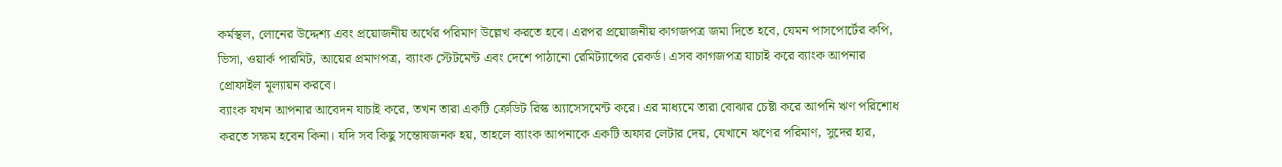কর্মস্থল, লোনের উদ্দেশ্য এবং প্রয়োজনীয় অর্থের পরিমাণ উল্লেখ করতে হবে। এরপর প্রয়োজনীয় কাগজপত্র জমা দিতে হবে, যেমন পাসপোর্টের কপি, ভিসা, ওয়ার্ক পারমিট, আয়ের প্রমাণপত্র, ব্যাংক স্টেটমেন্ট এবং দেশে পাঠানো রেমিট্যান্সের রেকর্ড। এসব কাগজপত্র যাচাই করে ব্যাংক আপনার প্রোফাইল মূল্যায়ন করবে।
ব্যাংক যখন আপনার আবেদন যাচাই করে, তখন তারা একটি ক্রেডিট রিস্ক অ্যাসেসমেন্ট করে। এর মাধ্যমে তারা বোঝার চেষ্টা করে আপনি ঋণ পরিশোধ করতে সক্ষম হবেন কিনা। যদি সব কিছু সন্তোষজনক হয়, তাহলে ব্যাংক আপনাকে একটি অফার লেটার দেয়, যেখানে ঋণের পরিমাণ, সুদের হার,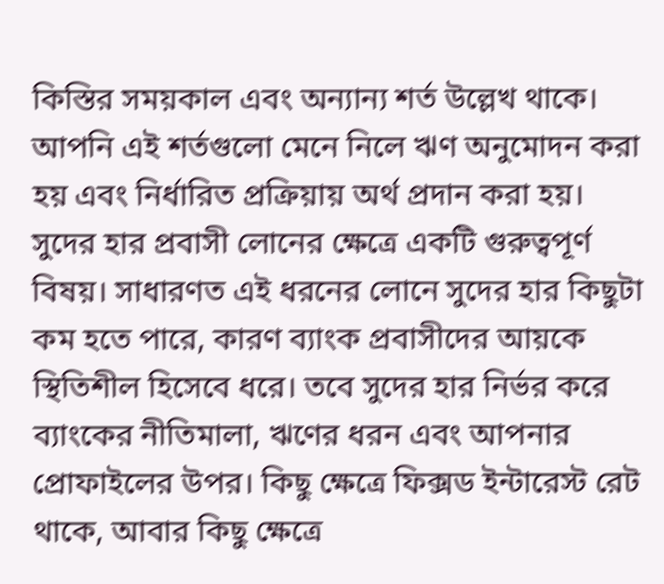কিস্তির সময়কাল এবং অন্যান্য শর্ত উল্লেখ থাকে। আপনি এই শর্তগুলো মেনে নিলে ঋণ অনুমোদন করা হয় এবং নির্ধারিত প্রক্রিয়ায় অর্থ প্রদান করা হয়।
সুদের হার প্রবাসী লোনের ক্ষেত্রে একটি গুরুত্বপূর্ণ বিষয়। সাধারণত এই ধরনের লোনে সুদের হার কিছুটা কম হতে পারে, কারণ ব্যাংক প্রবাসীদের আয়কে স্থিতিশীল হিসেবে ধরে। তবে সুদের হার নির্ভর করে ব্যাংকের নীতিমালা, ঋণের ধরন এবং আপনার প্রোফাইলের উপর। কিছু ক্ষেত্রে ফিক্সড ইন্টারেস্ট রেট থাকে, আবার কিছু ক্ষেত্রে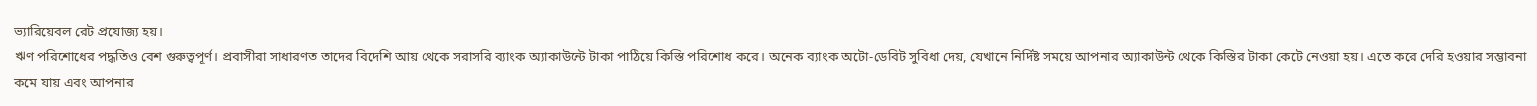ভ্যারিয়েবল রেট প্রযোজ্য হয়।
ঋণ পরিশোধের পদ্ধতিও বেশ গুরুত্বপূর্ণ। প্রবাসীরা সাধারণত তাদের বিদেশি আয় থেকে সরাসরি ব্যাংক অ্যাকাউন্টে টাকা পাঠিয়ে কিস্তি পরিশোধ করে। অনেক ব্যাংক অটো-ডেবিট সুবিধা দেয়, যেখানে নির্দিষ্ট সময়ে আপনার অ্যাকাউন্ট থেকে কিস্তির টাকা কেটে নেওয়া হয়। এতে করে দেরি হওয়ার সম্ভাবনা কমে যায় এবং আপনার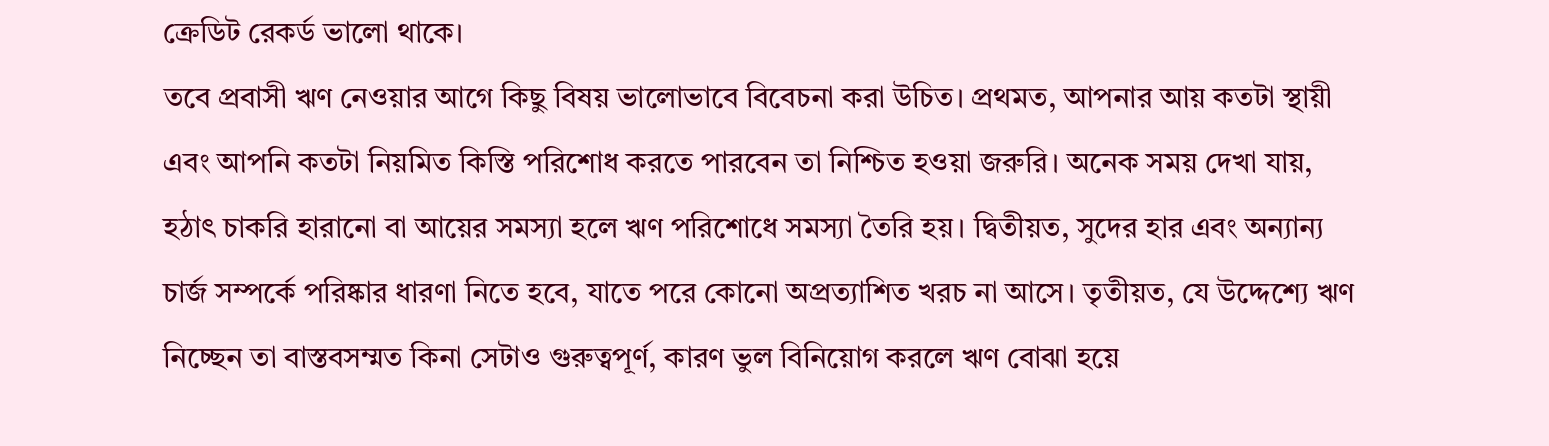ক্রেডিট রেকর্ড ভালো থাকে।
তবে প্রবাসী ঋণ নেওয়ার আগে কিছু বিষয় ভালোভাবে বিবেচনা করা উচিত। প্রথমত, আপনার আয় কতটা স্থায়ী এবং আপনি কতটা নিয়মিত কিস্তি পরিশোধ করতে পারবেন তা নিশ্চিত হওয়া জরুরি। অনেক সময় দেখা যায়, হঠাৎ চাকরি হারানো বা আয়ের সমস্যা হলে ঋণ পরিশোধে সমস্যা তৈরি হয়। দ্বিতীয়ত, সুদের হার এবং অন্যান্য চার্জ সম্পর্কে পরিষ্কার ধারণা নিতে হবে, যাতে পরে কোনো অপ্রত্যাশিত খরচ না আসে। তৃতীয়ত, যে উদ্দেশ্যে ঋণ নিচ্ছেন তা বাস্তবসম্মত কিনা সেটাও গুরুত্বপূর্ণ, কারণ ভুল বিনিয়োগ করলে ঋণ বোঝা হয়ে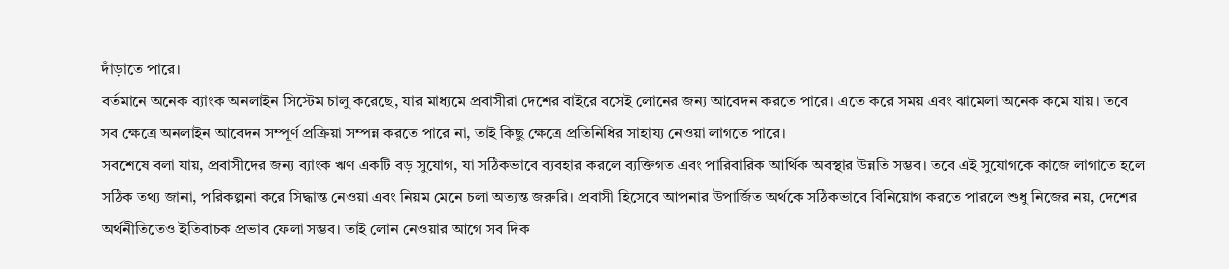দাঁড়াতে পারে।
বর্তমানে অনেক ব্যাংক অনলাইন সিস্টেম চালু করেছে, যার মাধ্যমে প্রবাসীরা দেশের বাইরে বসেই লোনের জন্য আবেদন করতে পারে। এতে করে সময় এবং ঝামেলা অনেক কমে যায়। তবে সব ক্ষেত্রে অনলাইন আবেদন সম্পূর্ণ প্রক্রিয়া সম্পন্ন করতে পারে না, তাই কিছু ক্ষেত্রে প্রতিনিধির সাহায্য নেওয়া লাগতে পারে।
সবশেষে বলা যায়, প্রবাসীদের জন্য ব্যাংক ঋণ একটি বড় সুযোগ, যা সঠিকভাবে ব্যবহার করলে ব্যক্তিগত এবং পারিবারিক আর্থিক অবস্থার উন্নতি সম্ভব। তবে এই সুযোগকে কাজে লাগাতে হলে সঠিক তথ্য জানা, পরিকল্পনা করে সিদ্ধান্ত নেওয়া এবং নিয়ম মেনে চলা অত্যন্ত জরুরি। প্রবাসী হিসেবে আপনার উপার্জিত অর্থকে সঠিকভাবে বিনিয়োগ করতে পারলে শুধু নিজের নয়, দেশের অর্থনীতিতেও ইতিবাচক প্রভাব ফেলা সম্ভব। তাই লোন নেওয়ার আগে সব দিক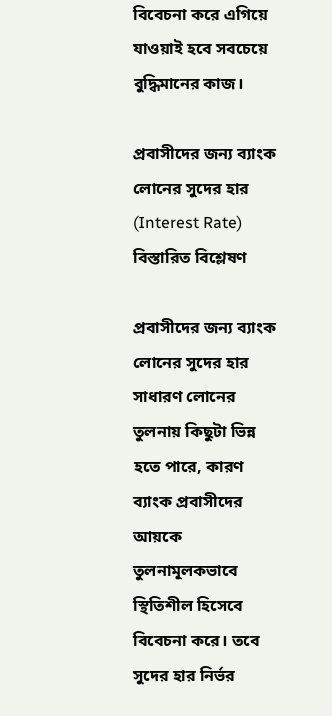বিবেচনা করে এগিয়ে যাওয়াই হবে সবচেয়ে বুদ্ধিমানের কাজ।

প্রবাসীদের জন্য ব্যাংক লোনের সুদের হার (Interest Rate) বিস্তারিত বিশ্লেষণ

প্রবাসীদের জন্য ব্যাংক লোনের সুদের হার সাধারণ লোনের তুলনায় কিছুটা ভিন্ন হতে পারে, কারণ ব্যাংক প্রবাসীদের আয়কে তুলনামূলকভাবে স্থিতিশীল হিসেবে বিবেচনা করে। তবে সুদের হার নির্ভর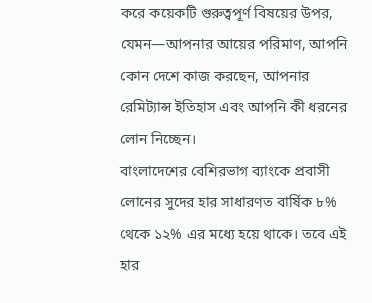করে কয়েকটি গুরুত্বপূর্ণ বিষয়ের উপর, যেমন—আপনার আয়ের পরিমাণ, আপনি কোন দেশে কাজ করছেন, আপনার রেমিট্যান্স ইতিহাস এবং আপনি কী ধরনের লোন নিচ্ছেন।
বাংলাদেশের বেশিরভাগ ব্যাংকে প্রবাসী লোনের সুদের হার সাধারণত বার্ষিক ৮% থেকে ১২% এর মধ্যে হয়ে থাকে। তবে এই হার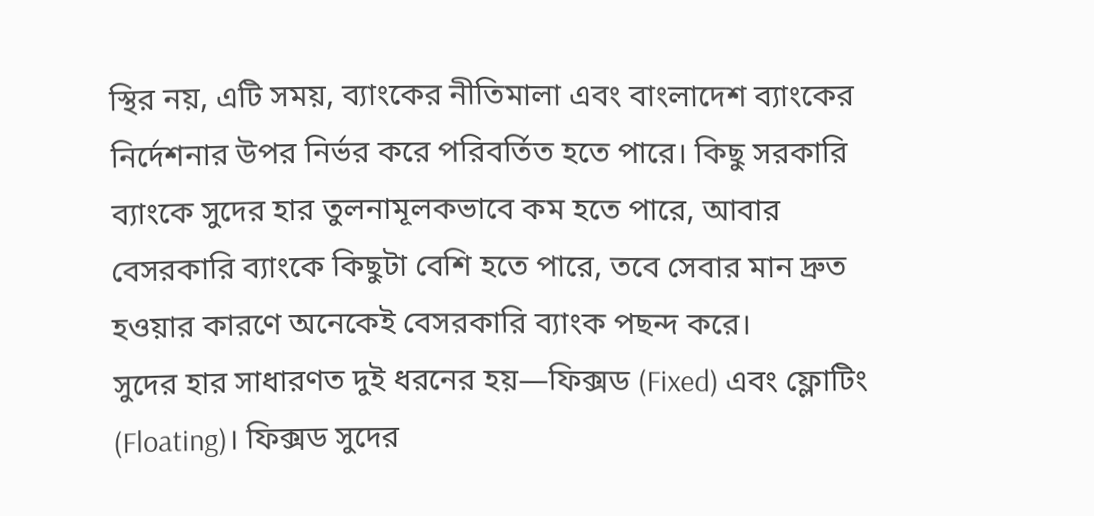স্থির নয়, এটি সময়, ব্যাংকের নীতিমালা এবং বাংলাদেশ ব্যাংকের নির্দেশনার উপর নির্ভর করে পরিবর্তিত হতে পারে। কিছু সরকারি ব্যাংকে সুদের হার তুলনামূলকভাবে কম হতে পারে, আবার বেসরকারি ব্যাংকে কিছুটা বেশি হতে পারে, তবে সেবার মান দ্রুত হওয়ার কারণে অনেকেই বেসরকারি ব্যাংক পছন্দ করে।
সুদের হার সাধারণত দুই ধরনের হয়—ফিক্সড (Fixed) এবং ফ্লোটিং (Floating)। ফিক্সড সুদের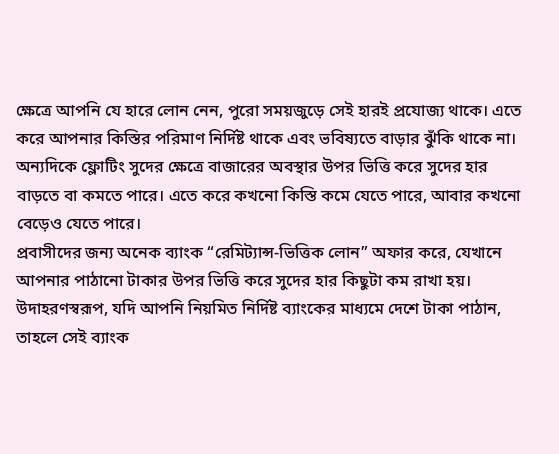ক্ষেত্রে আপনি যে হারে লোন নেন, পুরো সময়জুড়ে সেই হারই প্রযোজ্য থাকে। এতে করে আপনার কিস্তির পরিমাণ নির্দিষ্ট থাকে এবং ভবিষ্যতে বাড়ার ঝুঁকি থাকে না। অন্যদিকে ফ্লোটিং সুদের ক্ষেত্রে বাজারের অবস্থার উপর ভিত্তি করে সুদের হার বাড়তে বা কমতে পারে। এতে করে কখনো কিস্তি কমে যেতে পারে, আবার কখনো বেড়েও যেতে পারে।
প্রবাসীদের জন্য অনেক ব্যাংক “রেমিট্যান্স-ভিত্তিক লোন” অফার করে, যেখানে আপনার পাঠানো টাকার উপর ভিত্তি করে সুদের হার কিছুটা কম রাখা হয়। উদাহরণস্বরূপ, যদি আপনি নিয়মিত নির্দিষ্ট ব্যাংকের মাধ্যমে দেশে টাকা পাঠান, তাহলে সেই ব্যাংক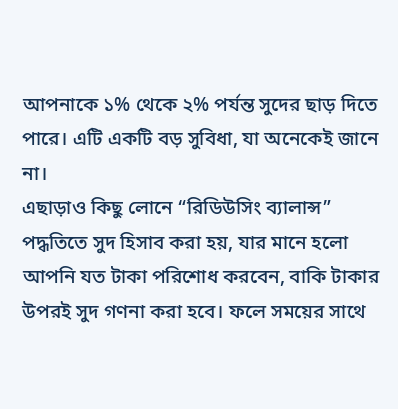আপনাকে ১% থেকে ২% পর্যন্ত সুদের ছাড় দিতে পারে। এটি একটি বড় সুবিধা, যা অনেকেই জানে না।
এছাড়াও কিছু লোনে “রিডিউসিং ব্যালান্স” পদ্ধতিতে সুদ হিসাব করা হয়, যার মানে হলো আপনি যত টাকা পরিশোধ করবেন, বাকি টাকার উপরই সুদ গণনা করা হবে। ফলে সময়ের সাথে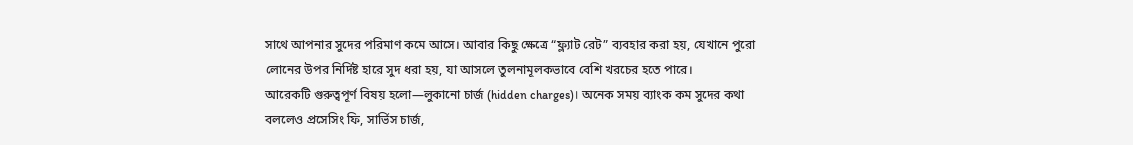সাথে আপনার সুদের পরিমাণ কমে আসে। আবার কিছু ক্ষেত্রে “ফ্ল্যাট রেট” ব্যবহার করা হয়, যেখানে পুরো লোনের উপর নির্দিষ্ট হারে সুদ ধরা হয়, যা আসলে তুলনামূলকভাবে বেশি খরচের হতে পারে।
আরেকটি গুরুত্বপূর্ণ বিষয় হলো—লুকানো চার্জ (hidden charges)। অনেক সময় ব্যাংক কম সুদের কথা বললেও প্রসেসিং ফি, সার্ভিস চার্জ,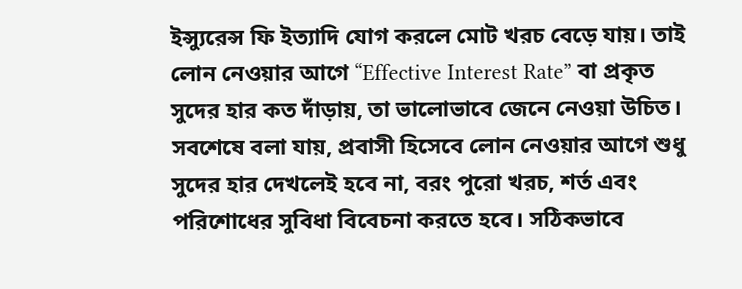ইন্স্যুরেন্স ফি ইত্যাদি যোগ করলে মোট খরচ বেড়ে যায়। তাই লোন নেওয়ার আগে “Effective Interest Rate” বা প্রকৃত সুদের হার কত দাঁড়ায়, তা ভালোভাবে জেনে নেওয়া উচিত।
সবশেষে বলা যায়, প্রবাসী হিসেবে লোন নেওয়ার আগে শুধু সুদের হার দেখলেই হবে না, বরং পুরো খরচ, শর্ত এবং পরিশোধের সুবিধা বিবেচনা করতে হবে। সঠিকভাবে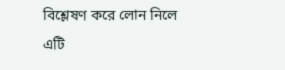বিশ্লেষণ করে লোন নিলে এটি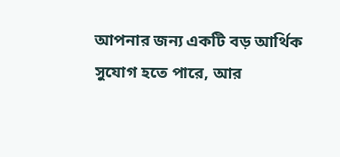আপনার জন্য একটি বড় আর্থিক সুযোগ হতে পারে, আর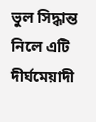ভুল সিদ্ধান্ত নিলে এটি দীর্ঘমেয়াদী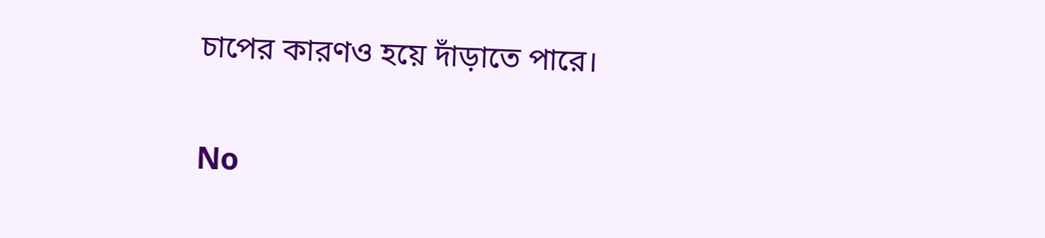চাপের কারণও হয়ে দাঁড়াতে পারে।

No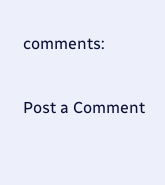comments:

Post a Comment